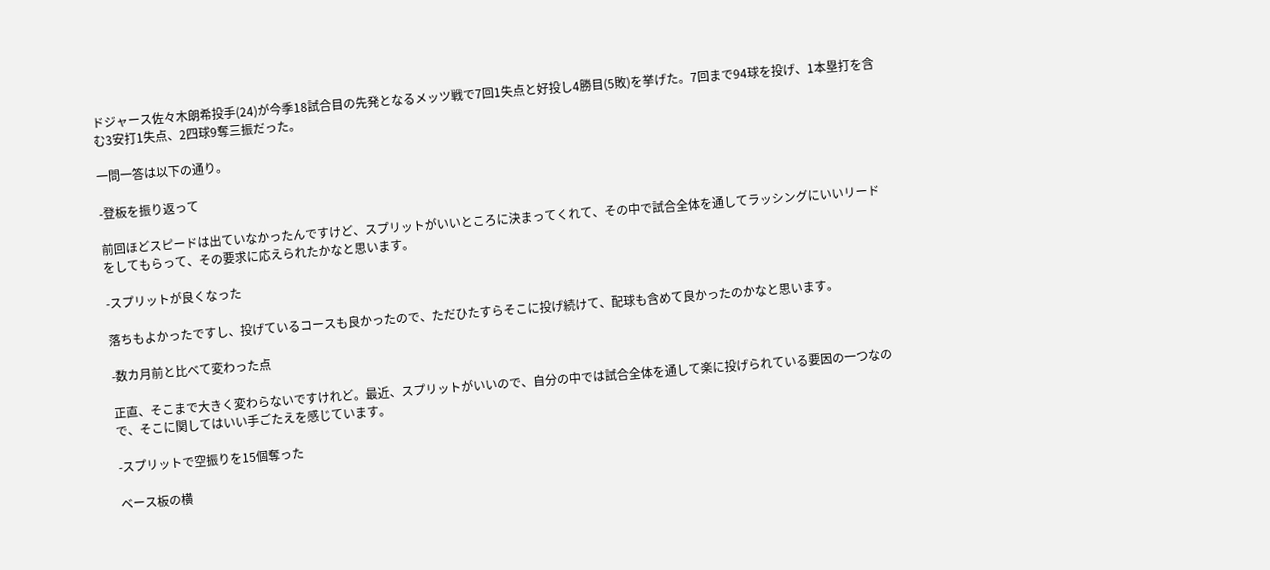ドジャース佐々木朗希投手(24)が今季18試合目の先発となるメッツ戦で7回1失点と好投し4勝目(5敗)を挙げた。7回まで94球を投げ、1本塁打を含む3安打1失点、2四球9奪三振だった。

一問一答は以下の通り。

-登板を振り返って

前回ほどスピードは出ていなかったんですけど、スプリットがいいところに決まってくれて、その中で試合全体を通してラッシングにいいリードをしてもらって、その要求に応えられたかなと思います。

-スプリットが良くなった

落ちもよかったですし、投げているコースも良かったので、ただひたすらそこに投げ続けて、配球も含めて良かったのかなと思います。

-数カ月前と比べて変わった点

正直、そこまで大きく変わらないですけれど。最近、スプリットがいいので、自分の中では試合全体を通して楽に投げられている要因の一つなので、そこに関してはいい手ごたえを感じています。

-スプリットで空振りを15個奪った

ベース板の横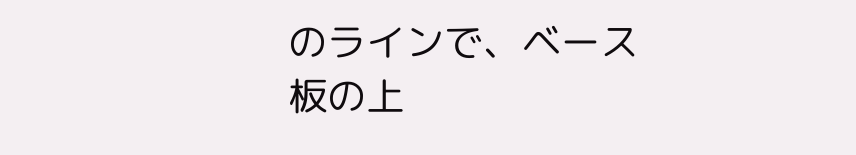のラインで、ベース板の上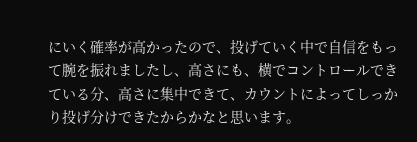にいく確率が高かったので、投げていく中で自信をもって腕を振れましたし、高さにも、横でコントロールできている分、高さに集中できて、カウントによってしっかり投げ分けできたからかなと思います。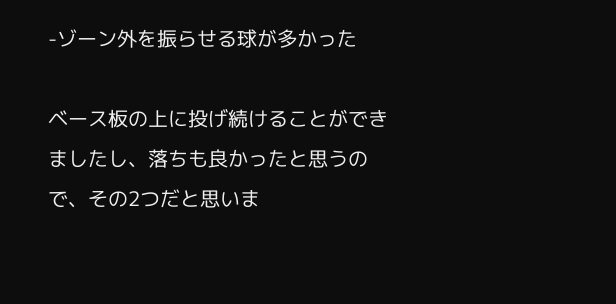-ゾーン外を振らせる球が多かった

ベース板の上に投げ続けることができましたし、落ちも良かったと思うので、その2つだと思いま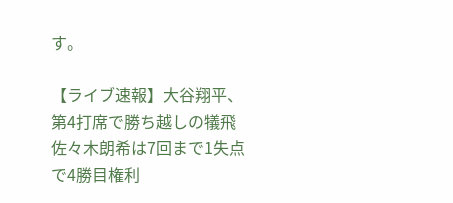す。

【ライブ速報】大谷翔平、第4打席で勝ち越しの犠飛 佐々木朗希は7回まで1失点で4勝目権利